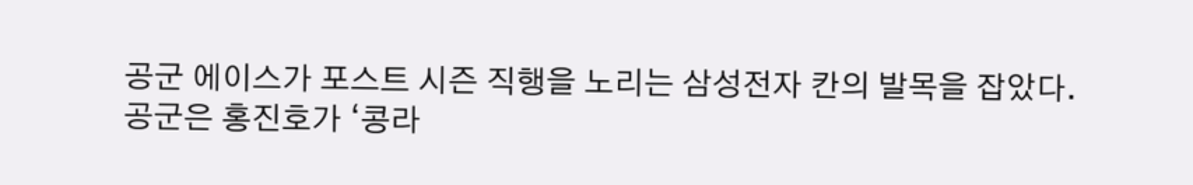공군 에이스가 포스트 시즌 직행을 노리는 삼성전자 칸의 발목을 잡았다.
공군은 홍진호가 ‘콩라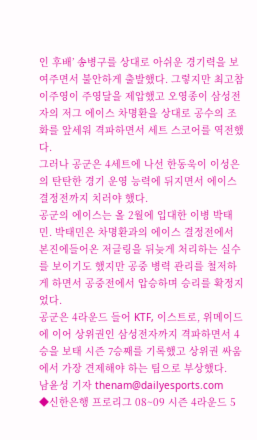인 후배’ 송병구를 상대로 아쉬운 경기력을 보여주면서 불안하게 출발했다. 그렇지만 최고참 이주영이 주영달을 제압했고 오영종이 삼성전자의 저그 에이스 차명환을 상대로 공수의 조화를 앞세워 격파하면서 세트 스코어를 역전했다.
그러나 공군은 4세트에 나선 한동욱이 이성은의 탄탄한 경기 운영 능력에 뒤지면서 에이스 결정전까지 치러야 했다.
공군의 에이스는 올 2월에 입대한 이병 박태민. 박태민은 차명환과의 에이스 결정전에서 본진에들어온 저글링을 뒤늦게 처리하는 실수를 보이기도 했지만 공중 병력 관리를 철저하게 하면서 공중전에서 압승하며 승리를 확정지었다.
공군은 4라운드 들어 KTF, 이스트로, 위메이드에 이어 상위권인 삼성전자까지 격파하면서 4승을 보태 시즌 7승째를 기록했고 상위권 싸움에서 가장 견제해야 하는 팀으로 부상했다.
남윤성 기자 thenam@dailyesports.com
◆신한은행 프로리그 08~09 시즌 4라운드 5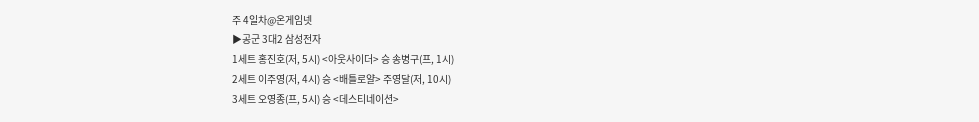주 4일차@온게임넷
▶공군 3대2 삼성전자
1세트 홍진호(저, 5시) <아웃사이더> 승 송병구(프, 1시)
2세트 이주영(저, 4시) 승 <배틀로얄> 주영달(저, 10시)
3세트 오영종(프, 5시) 승 <데스티네이션>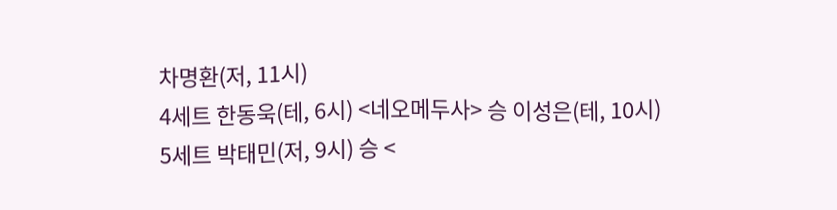차명환(저, 11시)
4세트 한동욱(테, 6시) <네오메두사> 승 이성은(테, 10시)
5세트 박태민(저, 9시) 승 <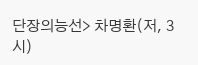단장의능선> 차명환(저, 3시)